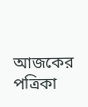আজকের পত্রিকা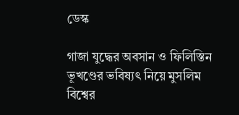ডেস্ক

গাজা যুদ্ধের অবসান ও ফিলিস্তিন ভূখণ্ডের ভবিষ্যৎ নিয়ে মুসলিম বিশ্বের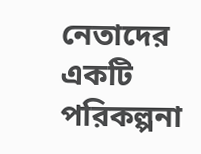নেতাদের একটি পরিকল্পনা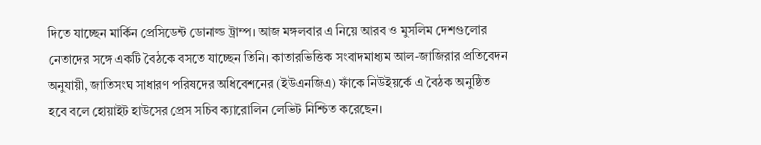দিতে যাচ্ছেন মার্কিন প্রেসিডেন্ট ডোনাল্ড ট্রাম্প। আজ মঙ্গলবার এ নিয়ে আরব ও মুসলিম দেশগুলোর নেতাদের সঙ্গে একটি বৈঠকে বসতে যাচ্ছেন তিনি। কাতারভিত্তিক সংবাদমাধ্যম আল-জাজিরার প্রতিবেদন অনুযায়ী, জাতিসংঘ সাধারণ পরিষদের অধিবেশনের (ইউএনজিএ) ফাঁকে নিউইয়র্কে এ বৈঠক অনুষ্ঠিত হবে বলে হোয়াইট হাউসের প্রেস সচিব ক্যারোলিন লেভিট নিশ্চিত করেছেন।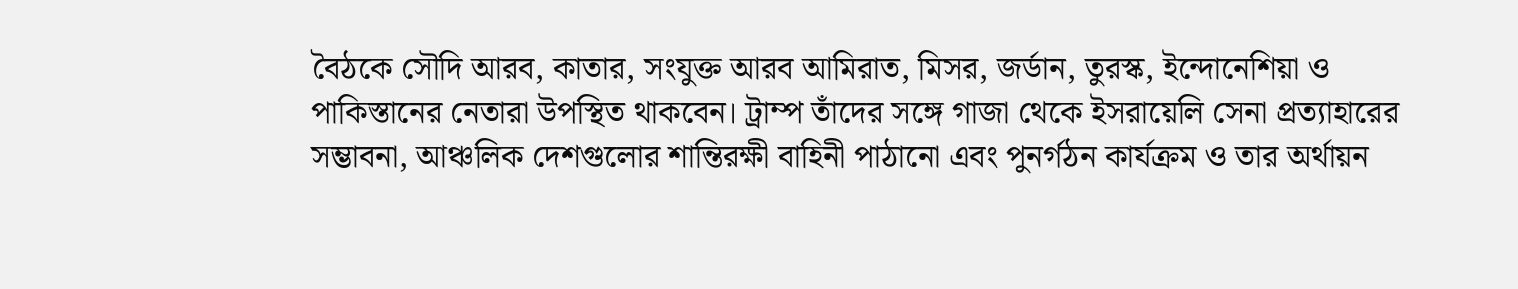বৈঠকে সৌদি আরব, কাতার, সংযুক্ত আরব আমিরাত, মিসর, জর্ডান, তুরস্ক, ইন্দোনেশিয়া ও পাকিস্তানের নেতারা উপস্থিত থাকবেন। ট্রাম্প তাঁদের সঙ্গে গাজা থেকে ইসরায়েলি সেনা প্রত্যাহারের সম্ভাবনা, আঞ্চলিক দেশগুলোর শান্তিরক্ষী বাহিনী পাঠানো এবং পুনর্গঠন কার্যক্রম ও তার অর্থায়ন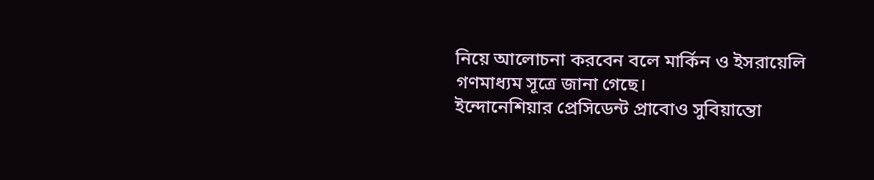নিয়ে আলোচনা করবেন বলে মার্কিন ও ইসরায়েলি গণমাধ্যম সূত্রে জানা গেছে।
ইন্দোনেশিয়ার প্রেসিডেন্ট প্রাবোও সুবিয়ান্তো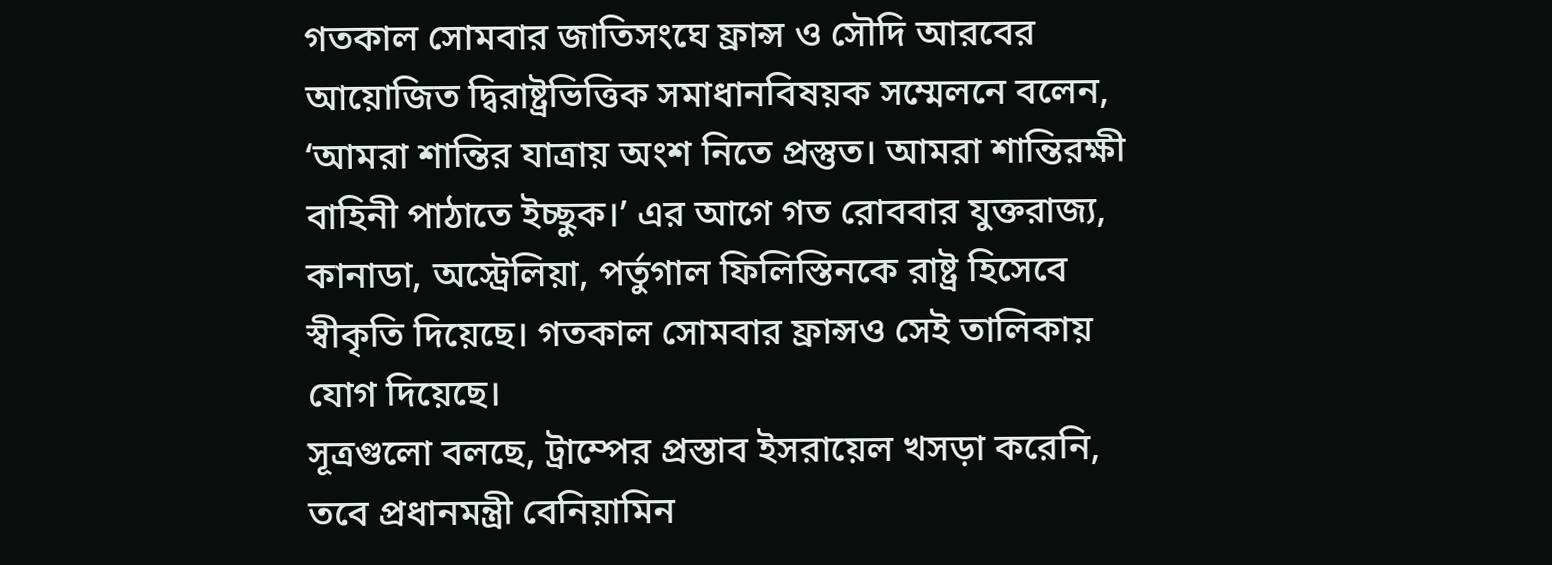গতকাল সোমবার জাতিসংঘে ফ্রান্স ও সৌদি আরবের আয়োজিত দ্বিরাষ্ট্রভিত্তিক সমাধানবিষয়ক সম্মেলনে বলেন, ‘আমরা শান্তির যাত্রায় অংশ নিতে প্রস্তুত। আমরা শান্তিরক্ষী বাহিনী পাঠাতে ইচ্ছুক।’ এর আগে গত রোববার যুক্তরাজ্য, কানাডা, অস্ট্রেলিয়া, পর্তুগাল ফিলিস্তিনকে রাষ্ট্র হিসেবে স্বীকৃতি দিয়েছে। গতকাল সোমবার ফ্রান্সও সেই তালিকায় যোগ দিয়েছে।
সূত্রগুলো বলছে, ট্রাম্পের প্রস্তাব ইসরায়েল খসড়া করেনি, তবে প্রধানমন্ত্রী বেনিয়ামিন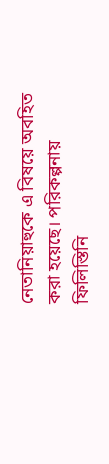নেতানিয়াহুকে এ বিষয়ে অবহিত করা হয়েছে। পরিকল্পনায় ফিলিস্তিনি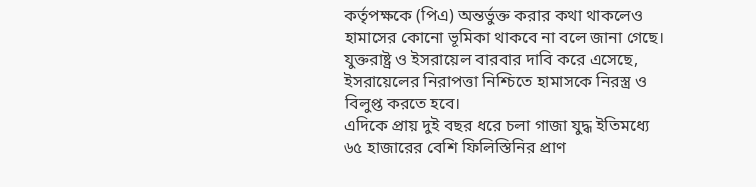কর্তৃপক্ষকে (পিএ) অন্তর্ভুক্ত করার কথা থাকলেও হামাসের কোনো ভূমিকা থাকবে না বলে জানা গেছে। যুক্তরাষ্ট্র ও ইসরায়েল বারবার দাবি করে এসেছে, ইসরায়েলের নিরাপত্তা নিশ্চিতে হামাসকে নিরস্ত্র ও বিলুপ্ত করতে হবে।
এদিকে প্রায় দুই বছর ধরে চলা গাজা যুদ্ধ ইতিমধ্যে ৬৫ হাজারের বেশি ফিলিস্তিনির প্রাণ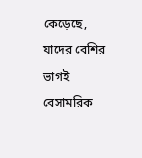কেড়েছে, যাদের বেশির ভাগই বেসামরিক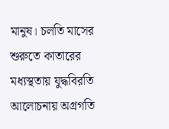মানুষ। চলতি মাসের শুরুতে কাতারের মধ্যস্থতায় যুদ্ধবিরতি আলোচনায় অগ্রগতি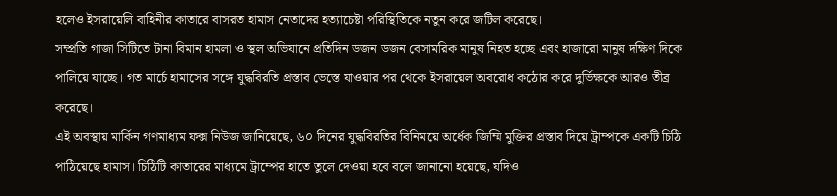হলেও ইসরায়েলি বাহিনীর কাতারে বাসরত হামাস নেতাদের হত্যাচেষ্টা পরিস্থিতিকে নতুন করে জটিল করেছে।
সম্প্রতি গাজা সিটিতে টানা বিমান হামলা ও স্থল অভিযানে প্রতিদিন ডজন ডজন বেসামরিক মানুষ নিহত হচ্ছে এবং হাজারো মানুষ দক্ষিণ দিকে পালিয়ে যাচ্ছে। গত মার্চে হামাসের সঙ্গে যুদ্ধবিরতি প্রস্তাব ভেস্তে যাওয়ার পর থেকে ইসরায়েল অবরোধ কঠোর করে দুর্ভিক্ষকে আরও তীব্র করেছে।
এই অবস্থায় মার্কিন গণমাধ্যম ফক্স নিউজ জানিয়েছে, ৬০ দিনের যুদ্ধবিরতির বিনিময়ে অর্ধেক জিম্মি মুক্তির প্রস্তাব দিয়ে ট্রাম্পকে একটি চিঠি পাঠিয়েছে হামাস। চিঠিটি কাতারের মাধ্যমে ট্রাম্পের হাতে তুলে দেওয়া হবে বলে জানানো হয়েছে, যদিও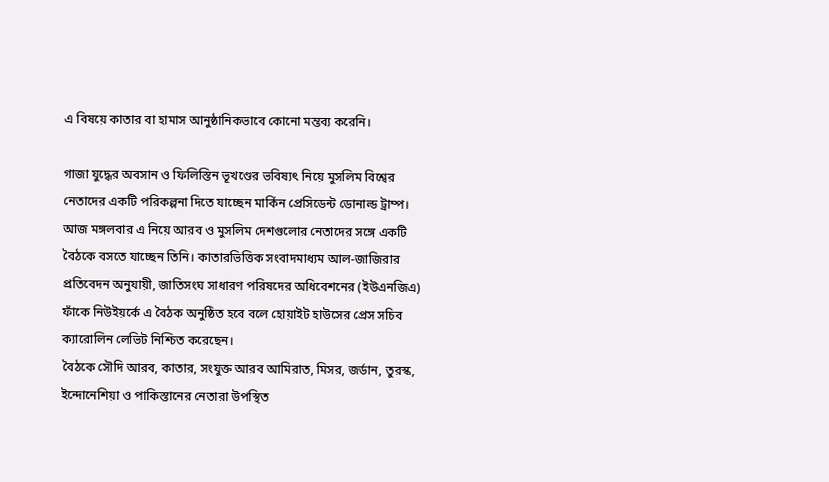এ বিষয়ে কাতার বা হামাস আনুষ্ঠানিকভাবে কোনো মন্তব্য করেনি।

গাজা যুদ্ধের অবসান ও ফিলিস্তিন ভূখণ্ডের ভবিষ্যৎ নিয়ে মুসলিম বিশ্বের নেতাদের একটি পরিকল্পনা দিতে যাচ্ছেন মার্কিন প্রেসিডেন্ট ডোনাল্ড ট্রাম্প। আজ মঙ্গলবার এ নিয়ে আরব ও মুসলিম দেশগুলোর নেতাদের সঙ্গে একটি বৈঠকে বসতে যাচ্ছেন তিনি। কাতারভিত্তিক সংবাদমাধ্যম আল-জাজিরার প্রতিবেদন অনুযায়ী, জাতিসংঘ সাধারণ পরিষদের অধিবেশনের (ইউএনজিএ) ফাঁকে নিউইয়র্কে এ বৈঠক অনুষ্ঠিত হবে বলে হোয়াইট হাউসের প্রেস সচিব ক্যারোলিন লেভিট নিশ্চিত করেছেন।
বৈঠকে সৌদি আরব, কাতার, সংযুক্ত আরব আমিরাত, মিসর, জর্ডান, তুরস্ক, ইন্দোনেশিয়া ও পাকিস্তানের নেতারা উপস্থিত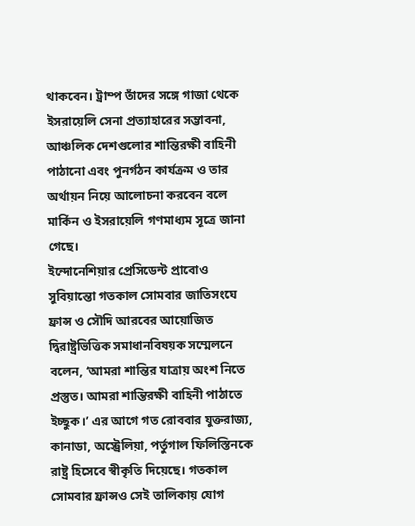থাকবেন। ট্রাম্প তাঁদের সঙ্গে গাজা থেকে ইসরায়েলি সেনা প্রত্যাহারের সম্ভাবনা, আঞ্চলিক দেশগুলোর শান্তিরক্ষী বাহিনী পাঠানো এবং পুনর্গঠন কার্যক্রম ও তার অর্থায়ন নিয়ে আলোচনা করবেন বলে মার্কিন ও ইসরায়েলি গণমাধ্যম সূত্রে জানা গেছে।
ইন্দোনেশিয়ার প্রেসিডেন্ট প্রাবোও সুবিয়ান্তো গতকাল সোমবার জাতিসংঘে ফ্রান্স ও সৌদি আরবের আয়োজিত দ্বিরাষ্ট্রভিত্তিক সমাধানবিষয়ক সম্মেলনে বলেন, ‘আমরা শান্তির যাত্রায় অংশ নিতে প্রস্তুত। আমরা শান্তিরক্ষী বাহিনী পাঠাতে ইচ্ছুক।’ এর আগে গত রোববার যুক্তরাজ্য, কানাডা, অস্ট্রেলিয়া, পর্তুগাল ফিলিস্তিনকে রাষ্ট্র হিসেবে স্বীকৃতি দিয়েছে। গতকাল সোমবার ফ্রান্সও সেই তালিকায় যোগ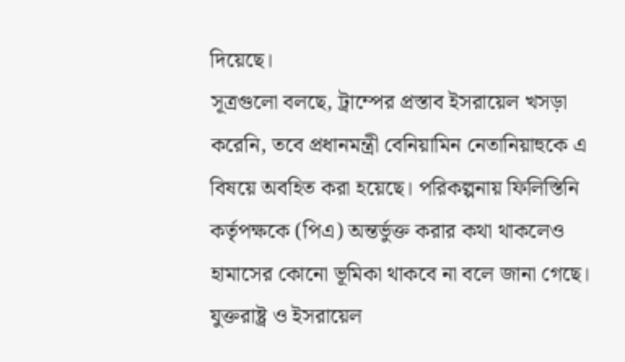দিয়েছে।
সূত্রগুলো বলছে, ট্রাম্পের প্রস্তাব ইসরায়েল খসড়া করেনি, তবে প্রধানমন্ত্রী বেনিয়ামিন নেতানিয়াহুকে এ বিষয়ে অবহিত করা হয়েছে। পরিকল্পনায় ফিলিস্তিনি কর্তৃপক্ষকে (পিএ) অন্তর্ভুক্ত করার কথা থাকলেও হামাসের কোনো ভূমিকা থাকবে না বলে জানা গেছে। যুক্তরাষ্ট্র ও ইসরায়েল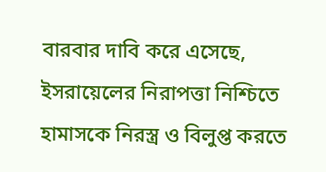বারবার দাবি করে এসেছে, ইসরায়েলের নিরাপত্তা নিশ্চিতে হামাসকে নিরস্ত্র ও বিলুপ্ত করতে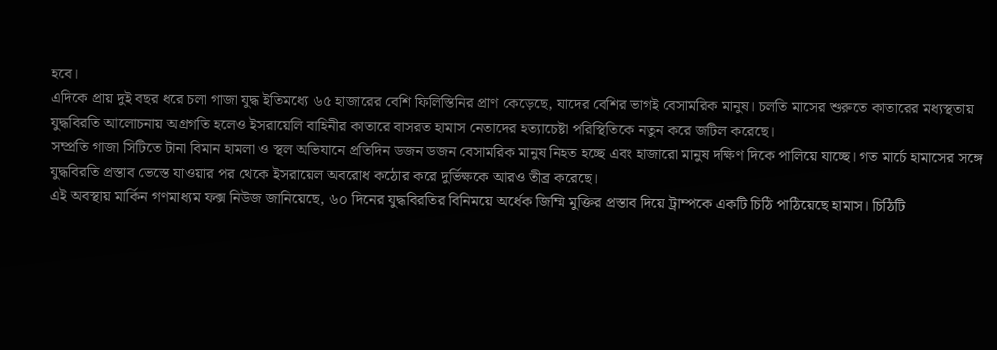হবে।
এদিকে প্রায় দুই বছর ধরে চলা গাজা যুদ্ধ ইতিমধ্যে ৬৫ হাজারের বেশি ফিলিস্তিনির প্রাণ কেড়েছে, যাদের বেশির ভাগই বেসামরিক মানুষ। চলতি মাসের শুরুতে কাতারের মধ্যস্থতায় যুদ্ধবিরতি আলোচনায় অগ্রগতি হলেও ইসরায়েলি বাহিনীর কাতারে বাসরত হামাস নেতাদের হত্যাচেষ্টা পরিস্থিতিকে নতুন করে জটিল করেছে।
সম্প্রতি গাজা সিটিতে টানা বিমান হামলা ও স্থল অভিযানে প্রতিদিন ডজন ডজন বেসামরিক মানুষ নিহত হচ্ছে এবং হাজারো মানুষ দক্ষিণ দিকে পালিয়ে যাচ্ছে। গত মার্চে হামাসের সঙ্গে যুদ্ধবিরতি প্রস্তাব ভেস্তে যাওয়ার পর থেকে ইসরায়েল অবরোধ কঠোর করে দুর্ভিক্ষকে আরও তীব্র করেছে।
এই অবস্থায় মার্কিন গণমাধ্যম ফক্স নিউজ জানিয়েছে, ৬০ দিনের যুদ্ধবিরতির বিনিময়ে অর্ধেক জিম্মি মুক্তির প্রস্তাব দিয়ে ট্রাম্পকে একটি চিঠি পাঠিয়েছে হামাস। চিঠিটি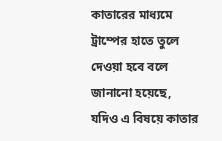কাতারের মাধ্যমে ট্রাম্পের হাতে তুলে দেওয়া হবে বলে জানানো হয়েছে, যদিও এ বিষয়ে কাতার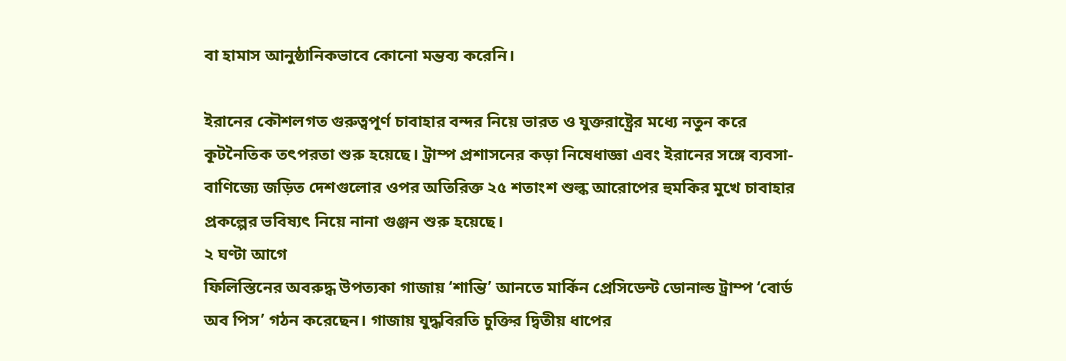বা হামাস আনুষ্ঠানিকভাবে কোনো মন্তব্য করেনি।

ইরানের কৌশলগত গুরুত্বপূর্ণ চাবাহার বন্দর নিয়ে ভারত ও যুক্তরাষ্ট্রের মধ্যে নতুন করে কূটনৈতিক তৎপরতা শুরু হয়েছে। ট্রাম্প প্রশাসনের কড়া নিষেধাজ্ঞা এবং ইরানের সঙ্গে ব্যবসা-বাণিজ্যে জড়িত দেশগুলোর ওপর অতিরিক্ত ২৫ শতাংশ শুল্ক আরোপের হুমকির মুখে চাবাহার প্রকল্পের ভবিষ্যৎ নিয়ে নানা গুঞ্জন শুরু হয়েছে।
২ ঘণ্টা আগে
ফিলিস্তিনের অবরুদ্ধ উপত্যকা গাজায় ‘শান্তি’ আনতে মার্কিন প্রেসিডেন্ট ডোনাল্ড ট্রাম্প ‘বোর্ড অব পিস’ গঠন করেছেন। গাজায় যুদ্ধবিরতি চুক্তির দ্বিতীয় ধাপের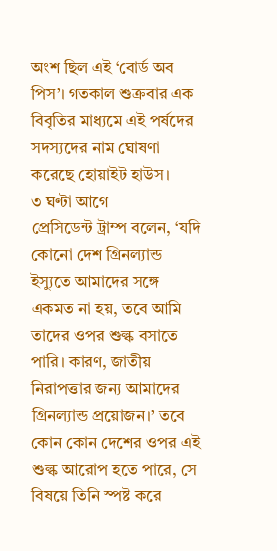অংশ ছিল এই ‘বোর্ড অব পিস’। গতকাল শুক্রবার এক বিবৃতির মাধ্যমে এই পর্ষদের সদস্যদের নাম ঘোষণা করেছে হোয়াইট হাউস।
৩ ঘণ্টা আগে
প্রেসিডেন্ট ট্রাম্প বলেন, ‘যদি কোনো দেশ গ্রিনল্যান্ড ইস্যুতে আমাদের সঙ্গে একমত না হয়, তবে আমি তাদের ওপর শুল্ক বসাতে পারি। কারণ, জাতীয় নিরাপত্তার জন্য আমাদের গ্রিনল্যান্ড প্রয়োজন।’ তবে কোন কোন দেশের ওপর এই শুল্ক আরোপ হতে পারে, সে বিষয়ে তিনি স্পষ্ট করে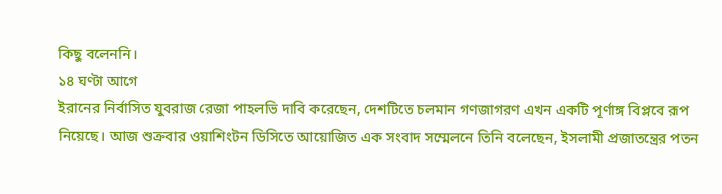কিছু বলেননি।
১৪ ঘণ্টা আগে
ইরানের নির্বাসিত যুবরাজ রেজা পাহলভি দাবি করেছেন, দেশটিতে চলমান গণজাগরণ এখন একটি পূর্ণাঙ্গ বিপ্লবে রূপ নিয়েছে। আজ শুক্রবার ওয়াশিংটন ডিসিতে আয়োজিত এক সংবাদ সম্মেলনে তিনি বলেছেন, ইসলামী প্রজাতন্ত্রের পতন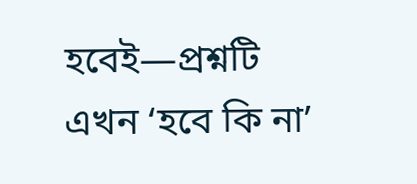হবেই—প্রশ্নটি এখন ‘হবে কি না’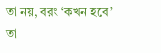তা নয়, বরং ‘কখন হবে’ তা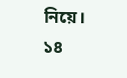নিয়ে।
১৪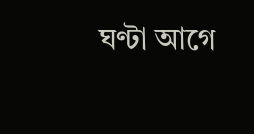ঘণ্টা আগে